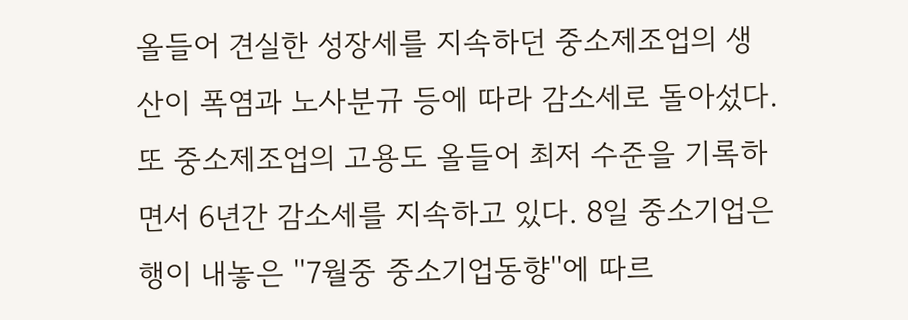올들어 견실한 성장세를 지속하던 중소제조업의 생산이 폭염과 노사분규 등에 따라 감소세로 돌아섰다. 또 중소제조업의 고용도 올들어 최저 수준을 기록하면서 6년간 감소세를 지속하고 있다. 8일 중소기업은행이 내놓은 ''7월중 중소기업동향''에 따르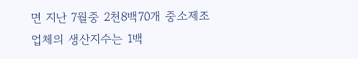면 지난 7월중 2천8백70개 중소제조업체의 생산지수는 1백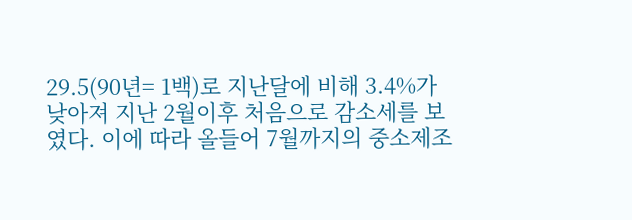29.5(90년= 1백)로 지난달에 비해 3.4%가 낮아져 지난 2월이후 처음으로 감소세를 보였다. 이에 따라 올들어 7월까지의 중소제조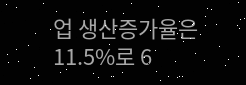업 생산증가율은 11.5%로 6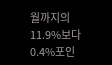월까지의 11.9%보다 0.4%포인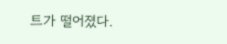트가 떨어졌다.